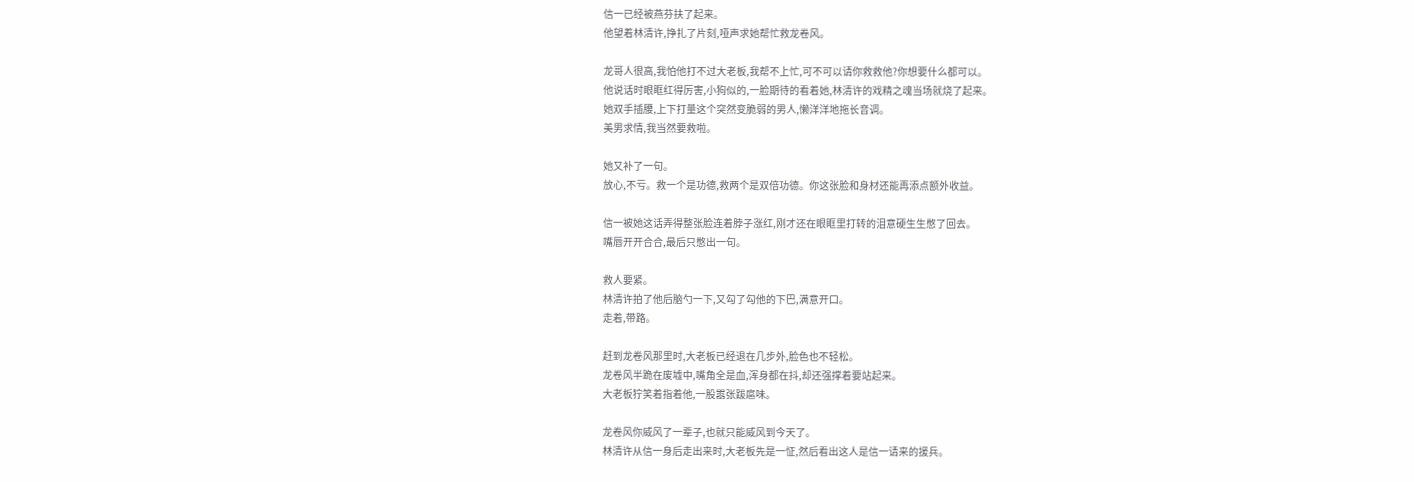信一已经被燕芬扶了起来。
他望着林清许,挣扎了片刻,哑声求她帮忙救龙卷风。

龙哥人很高,我怕他打不过大老板,我帮不上忙,可不可以请你救救他?你想要什么都可以。
他说话时眼眶红得厉害,小狗似的,一脸期待的看着她,林清许的戏精之魂当场就烧了起来。
她双手插腰,上下打量这个突然变脆弱的男人,懒洋洋地拖长音调。
美男求情,我当然要救啦。

她又补了一句。
放心,不亏。救一个是功德,救两个是双倍功德。你这张脸和身材还能再添点额外收益。

信一被她这话弄得整张脸连着脖子涨红,刚才还在眼眶里打转的泪意硬生生憋了回去。
嘴唇开开合合,最后只憋出一句。

救人要紧。
林清许拍了他后脑勺一下,又勾了勾他的下巴,满意开口。
走着,带路。

赶到龙卷风那里时,大老板已经退在几步外,脸色也不轻松。
龙卷风半跪在废墟中,嘴角全是血,浑身都在抖,却还强撑着要站起来。
大老板狞笑着指着他,一股嚣张跋扈味。

龙卷风你威风了一辈子,也就只能威风到今天了。
林清许从信一身后走出来时,大老板先是一怔,然后看出这人是信一请来的援兵。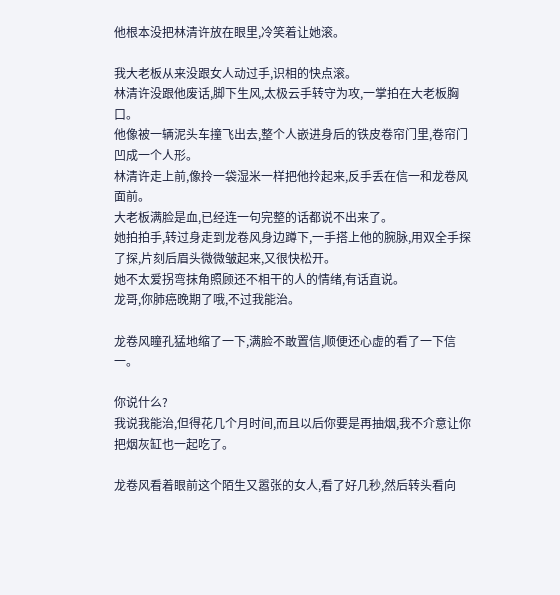他根本没把林清许放在眼里,冷笑着让她滚。

我大老板从来没跟女人动过手,识相的快点滚。
林清许没跟他废话,脚下生风,太极云手转守为攻,一掌拍在大老板胸口。
他像被一辆泥头车撞飞出去,整个人嵌进身后的铁皮卷帘门里,卷帘门凹成一个人形。
林清许走上前,像拎一袋湿米一样把他拎起来,反手丢在信一和龙卷风面前。
大老板满脸是血,已经连一句完整的话都说不出来了。
她拍拍手,转过身走到龙卷风身边蹲下,一手搭上他的腕脉,用双全手探了探,片刻后眉头微微皱起来,又很快松开。
她不太爱拐弯抹角照顾还不相干的人的情绪,有话直说。
龙哥,你肺癌晚期了哦,不过我能治。

龙卷风瞳孔猛地缩了一下,满脸不敢置信,顺便还心虚的看了一下信一。

你说什么?
我说我能治,但得花几个月时间,而且以后你要是再抽烟,我不介意让你把烟灰缸也一起吃了。

龙卷风看着眼前这个陌生又嚣张的女人,看了好几秒,然后转头看向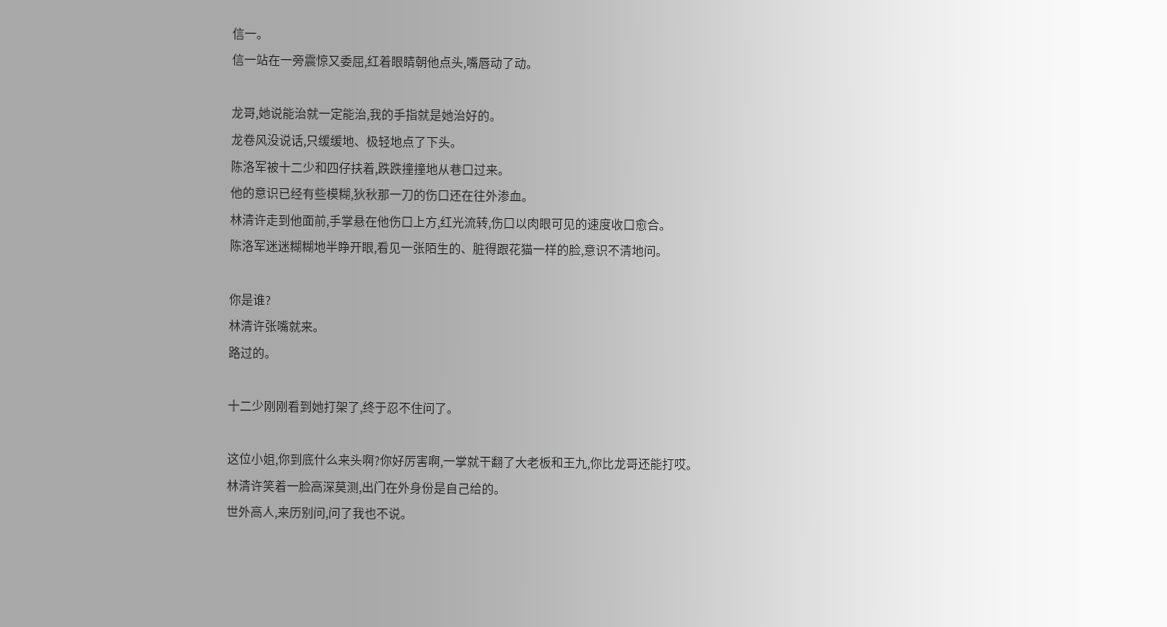信一。
信一站在一旁震惊又委屈,红着眼睛朝他点头,嘴唇动了动。

龙哥,她说能治就一定能治,我的手指就是她治好的。
龙卷风没说话,只缓缓地、极轻地点了下头。
陈洛军被十二少和四仔扶着,跌跌撞撞地从巷口过来。
他的意识已经有些模糊,狄秋那一刀的伤口还在往外渗血。
林清许走到他面前,手掌悬在他伤口上方,红光流转,伤口以肉眼可见的速度收口愈合。
陈洛军迷迷糊糊地半睁开眼,看见一张陌生的、脏得跟花猫一样的脸,意识不清地问。

你是谁?
林清许张嘴就来。
路过的。

十二少刚刚看到她打架了,终于忍不住问了。

这位小姐,你到底什么来头啊?你好厉害啊,一掌就干翻了大老板和王九,你比龙哥还能打哎。
林清许笑着一脸高深莫测,出门在外身份是自己给的。
世外高人,来历别问,问了我也不说。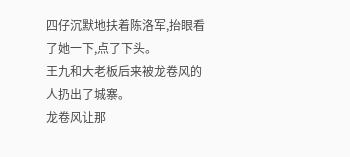四仔沉默地扶着陈洛军,抬眼看了她一下,点了下头。
王九和大老板后来被龙卷风的人扔出了城寨。
龙卷风让那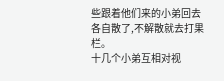些跟着他们来的小弟回去各自散了,不解散就去打果栏。
十几个小弟互相对视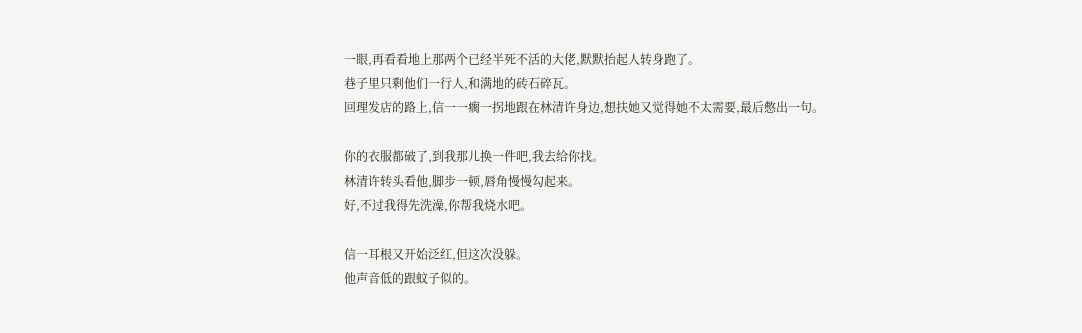一眼,再看看地上那两个已经半死不活的大佬,默默抬起人转身跑了。
巷子里只剩他们一行人,和满地的砖石碎瓦。
回理发店的路上,信一一瘸一拐地跟在林清许身边,想扶她又觉得她不太需要,最后憋出一句。

你的衣服都破了,到我那儿换一件吧,我去给你找。
林清许转头看他,脚步一顿,唇角慢慢勾起来。
好,不过我得先洗澡,你帮我烧水吧。

信一耳根又开始泛红,但这次没躲。
他声音低的跟蚊子似的。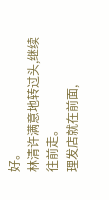好。
林清许满意地转过头,继续往前走。
理发店就在前面,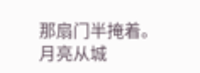那扇门半掩着。
月亮从城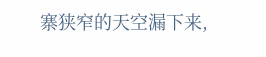寨狭窄的天空漏下来,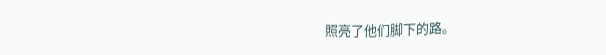照亮了他们脚下的路。